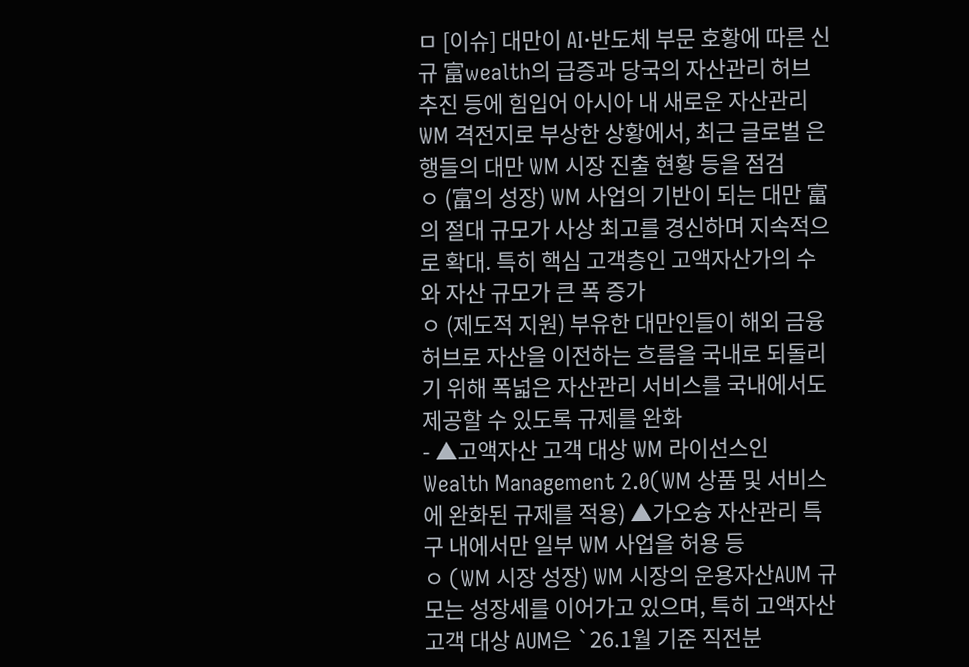ㅁ [이슈] 대만이 AI·반도체 부문 호황에 따른 신규 富wealth의 급증과 당국의 자산관리 허브 추진 등에 힘입어 아시아 내 새로운 자산관리WM 격전지로 부상한 상황에서, 최근 글로벌 은행들의 대만 WM 시장 진출 현황 등을 점검
ㅇ (富의 성장) WM 사업의 기반이 되는 대만 富의 절대 규모가 사상 최고를 경신하며 지속적으로 확대. 특히 핵심 고객층인 고액자산가의 수와 자산 규모가 큰 폭 증가
ㅇ (제도적 지원) 부유한 대만인들이 해외 금융 허브로 자산을 이전하는 흐름을 국내로 되돌리기 위해 폭넓은 자산관리 서비스를 국내에서도 제공할 수 있도록 규제를 완화
- ▲고액자산 고객 대상 WM 라이선스인 Wealth Management 2.0(WM 상품 및 서비스에 완화된 규제를 적용) ▲가오슝 자산관리 특구 내에서만 일부 WM 사업을 허용 등
ㅇ (WM 시장 성장) WM 시장의 운용자산AUM 규모는 성장세를 이어가고 있으며, 특히 고액자산 고객 대상 AUM은 `26.1월 기준 직전분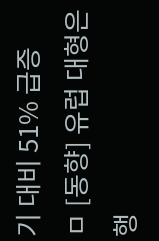기 대비 51% 급증
ㅁ [동향] 유럽 대형은행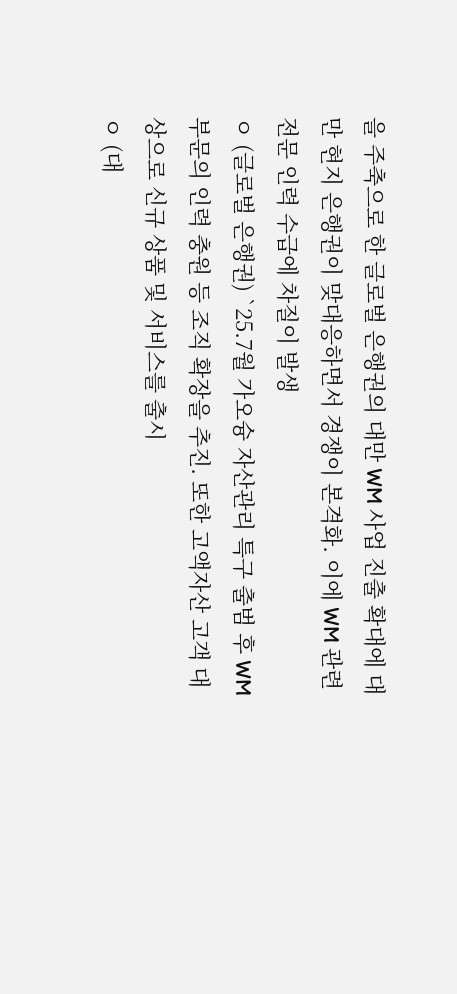을 주축으로 한 글로벌 은행권의 대만 WM 사업 진출 확대에 대만 현지 은행권이 맞대응하면서 경쟁이 본격화. 이에 WM 관련 전문 인력 수급에 차질이 발생
ㅇ (글로벌 은행권) `25.7월 가오슝 자산관리 특구 출범 후 WM 부문의 인력 충원 등 조직 확장을 추진. 또한 고액자산 고객 대상으로 신규 상품 및 서비스를 출시
ㅇ (대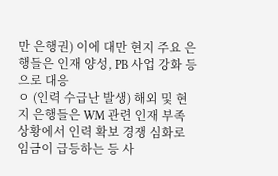만 은행권) 이에 대만 현지 주요 은행들은 인재 양성, PB 사업 강화 등으로 대응
ㅇ (인력 수급난 발생) 해외 및 현지 은행들은 WM 관련 인재 부족 상황에서 인력 확보 경쟁 심화로 임금이 급등하는 등 사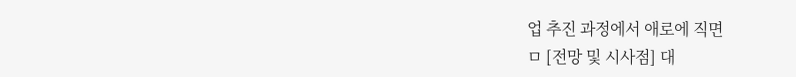업 추진 과정에서 애로에 직면
ㅁ [전망 및 시사점] 대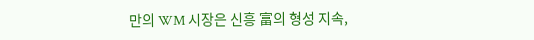만의 WM 시장은 신흥 富의 형성 지속,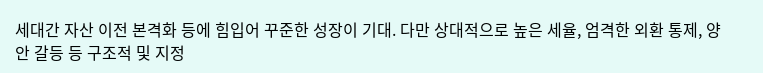세대간 자산 이전 본격화 등에 힘입어 꾸준한 성장이 기대. 다만 상대적으로 높은 세율, 엄격한 외환 통제, 양안 갈등 등 구조적 및 지정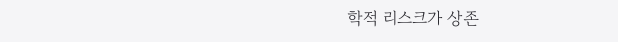학적 리스크가 상존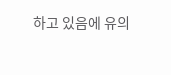하고 있음에 유의